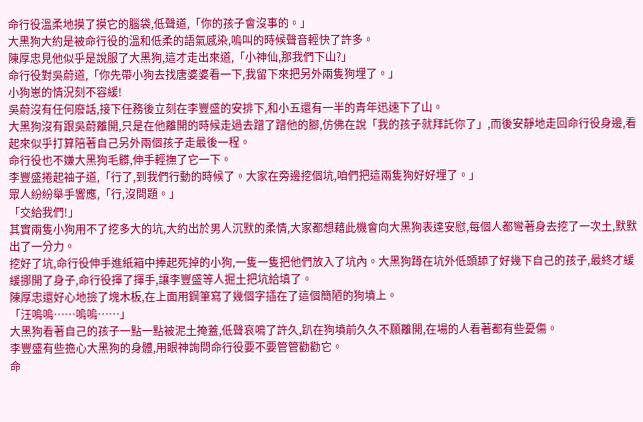命行役溫柔地摸了摸它的腦袋,低聲道,「你的孩子會沒事的。」
大黑狗大約是被命行役的溫和低柔的語氣感染,嗚叫的時候聲音輕快了許多。
陳厚忠見他似乎是說服了大黑狗,這才走出來道,「小神仙,那我們下山?」
命行役對吳蔚道,「你先帶小狗去找唐婆婆看一下,我留下來把另外兩隻狗埋了。」
小狗崽的情況刻不容緩!
吳蔚沒有任何廢話,接下任務後立刻在李豐盛的安排下,和小五還有一半的青年迅速下了山。
大黑狗沒有跟吳蔚離開,只是在他離開的時候走過去蹭了蹭他的腳,仿佛在說「我的孩子就拜託你了」,而後安靜地走回命行役身邊,看起來似乎打算陪著自己另外兩個孩子走最後一程。
命行役也不嫌大黑狗毛髒,伸手輕撫了它一下。
李豐盛捲起袖子道,「行了,到我們行動的時候了。大家在旁邊挖個坑,咱們把這兩隻狗好好埋了。」
眾人紛紛舉手響應,「行,沒問題。」
「交給我們!」
其實兩隻小狗用不了挖多大的坑,大約出於男人沉默的柔情,大家都想藉此機會向大黑狗表達安慰,每個人都彎著身去挖了一次土,默默出了一分力。
挖好了坑,命行役伸手進紙箱中捧起死掉的小狗,一隻一隻把他們放入了坑內。大黑狗蹲在坑外低頭舔了好幾下自己的孩子,最終才緩緩挪開了身子,命行役揮了揮手,讓李豐盛等人掘土把坑給填了。
陳厚忠還好心地撿了塊木板,在上面用鋼筆寫了幾個字插在了這個簡陋的狗墳上。
「汪嗚嗚……嗚嗚……」
大黑狗看著自己的孩子一點一點被泥土掩蓋,低聲哀鳴了許久,趴在狗墳前久久不願離開,在場的人看著都有些憂傷。
李豐盛有些擔心大黑狗的身體,用眼神詢問命行役要不要管管勸勸它。
命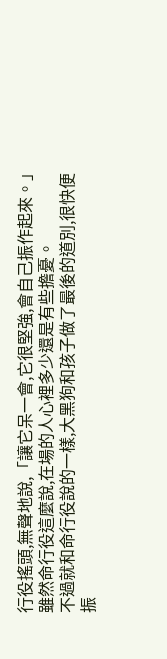行役搖頭,無聲地說,「讓它呆一會,它很堅強,會自己振作起來。」
雖然命行役這麼說,在場的人心裡多少還是有些擔憂。
不過就和命行役說的一樣,大黑狗和孩子做了最後的道別,很快便振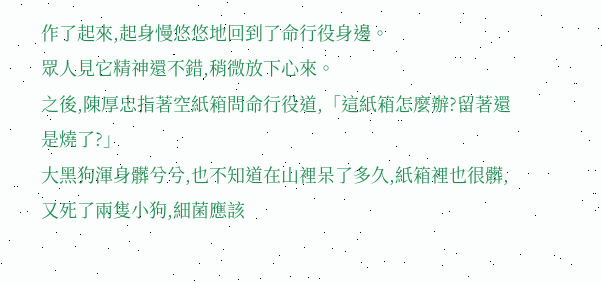作了起來,起身慢悠悠地回到了命行役身邊。
眾人見它精神還不錯,稍微放下心來。
之後,陳厚忠指著空紙箱問命行役道,「這紙箱怎麼辦?留著還是燒了?」
大黑狗渾身髒兮兮,也不知道在山裡呆了多久,紙箱裡也很髒,又死了兩隻小狗,細菌應該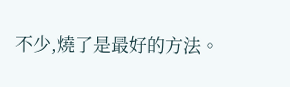不少,燒了是最好的方法。